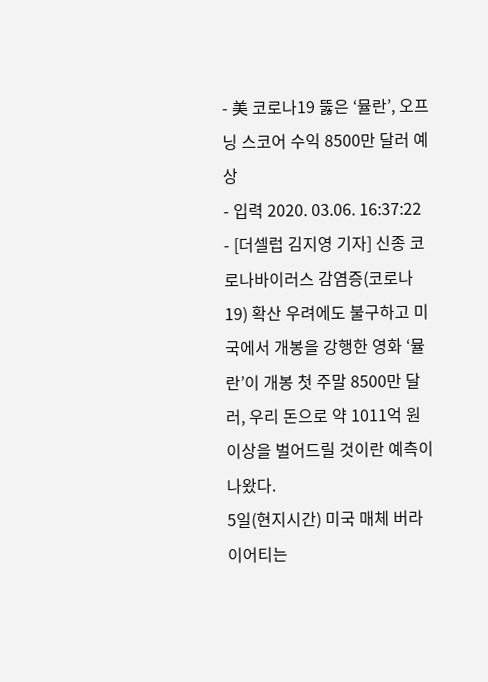- 美 코로나19 뚫은 ‘뮬란’, 오프닝 스코어 수익 8500만 달러 예상
- 입력 2020. 03.06. 16:37:22
- [더셀럽 김지영 기자] 신종 코로나바이러스 감염증(코로나19) 확산 우려에도 불구하고 미국에서 개봉을 강행한 영화 ‘뮬란’이 개봉 첫 주말 8500만 달러, 우리 돈으로 약 1011억 원 이상을 벌어드릴 것이란 예측이 나왔다.
5일(현지시간) 미국 매체 버라이어티는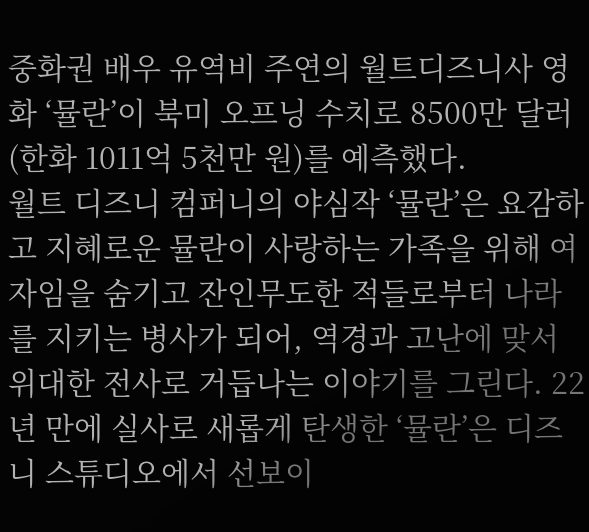중화권 배우 유역비 주연의 월트디즈니사 영화 ‘뮬란’이 북미 오프닝 수치로 8500만 달러(한화 1011억 5천만 원)를 예측했다.
월트 디즈니 컴퍼니의 야심작 ‘뮬란’은 요감하고 지혜로운 뮬란이 사랑하는 가족을 위해 여자임을 숨기고 잔인무도한 적들로부터 나라를 지키는 병사가 되어, 역경과 고난에 맞서 위대한 전사로 거듭나는 이야기를 그린다. 22년 만에 실사로 새롭게 탄생한 ‘뮬란’은 디즈니 스튜디오에서 선보이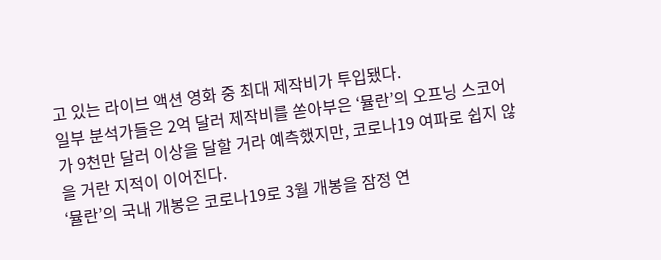고 있는 라이브 액션 영화 중 최대 제작비가 투입됐다.
일부 분석가들은 2억 달러 제작비를 쏟아부은 ‘뮬란’의 오프닝 스코어가 9천만 달러 이상을 달할 거라 예측했지만, 코로나19 여파로 쉽지 않을 거란 지적이 이어진다.
‘뮬란’의 국내 개봉은 코로나19로 3월 개봉을 잠정 연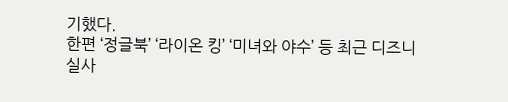기했다.
한편 ‘정글북’ ‘라이온 킹’ ‘미녀와 야수’ 등 최근 디즈니 실사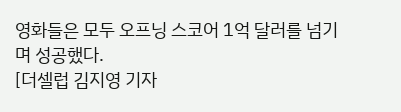영화들은 모두 오프닝 스코어 1억 달러를 넘기며 성공했다.
[더셀럽 김지영 기자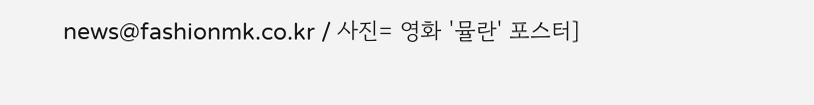news@fashionmk.co.kr / 사진= 영화 '뮬란' 포스터]